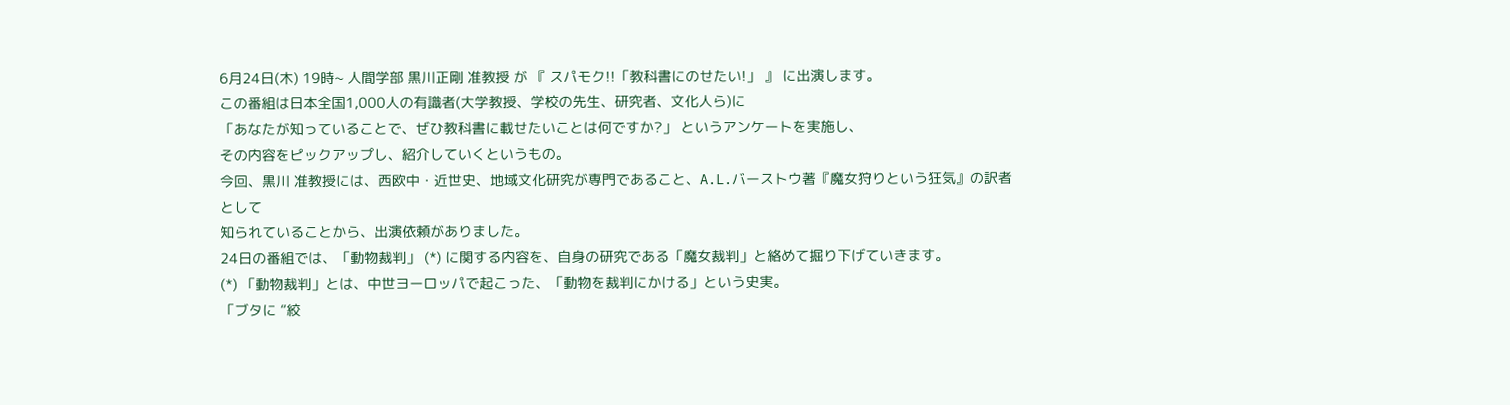6月24日(木) 19時~ 人間学部 黒川正剛 准教授 が 『 スパモク!!「教科書にのせたい!」 』 に出演します。
この番組は日本全国1,000人の有識者(大学教授、学校の先生、研究者、文化人ら)に
「あなたが知っていることで、ぜひ教科書に載せたいことは何ですか?」 というアンケートを実施し、
その内容をピックアップし、紹介していくというもの。
今回、黒川 准教授には、西欧中・近世史、地域文化研究が専門であること、A.L.バーストウ著『魔女狩りという狂気』の訳者として
知られていることから、出演依頼がありました。
24日の番組では、「動物裁判」 (*) に関する内容を、自身の研究である「魔女裁判」と絡めて掘り下げていきます。
(*) 「動物裁判」とは、中世ヨーロッパで起こった、「動物を裁判にかける」という史実。
「ブタに “絞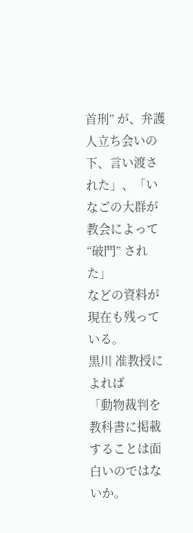首刑” が、弁護人立ち会いの下、言い渡された」、「いなごの大群が教会によって “破門” された」
などの資料が現在も残っている。
黒川 准教授によれば
「動物裁判を教科書に掲載することは面白いのではないか。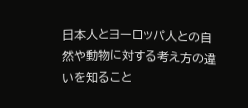日本人とヨーロッパ人との自然や動物に対する考え方の違いを知ること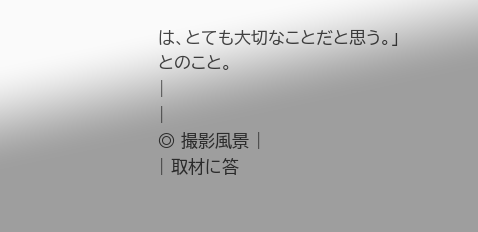は、とても大切なことだと思う。」
とのこと。
|
|
◎ 撮影風景 |
| 取材に答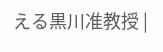える黒川准教授 |